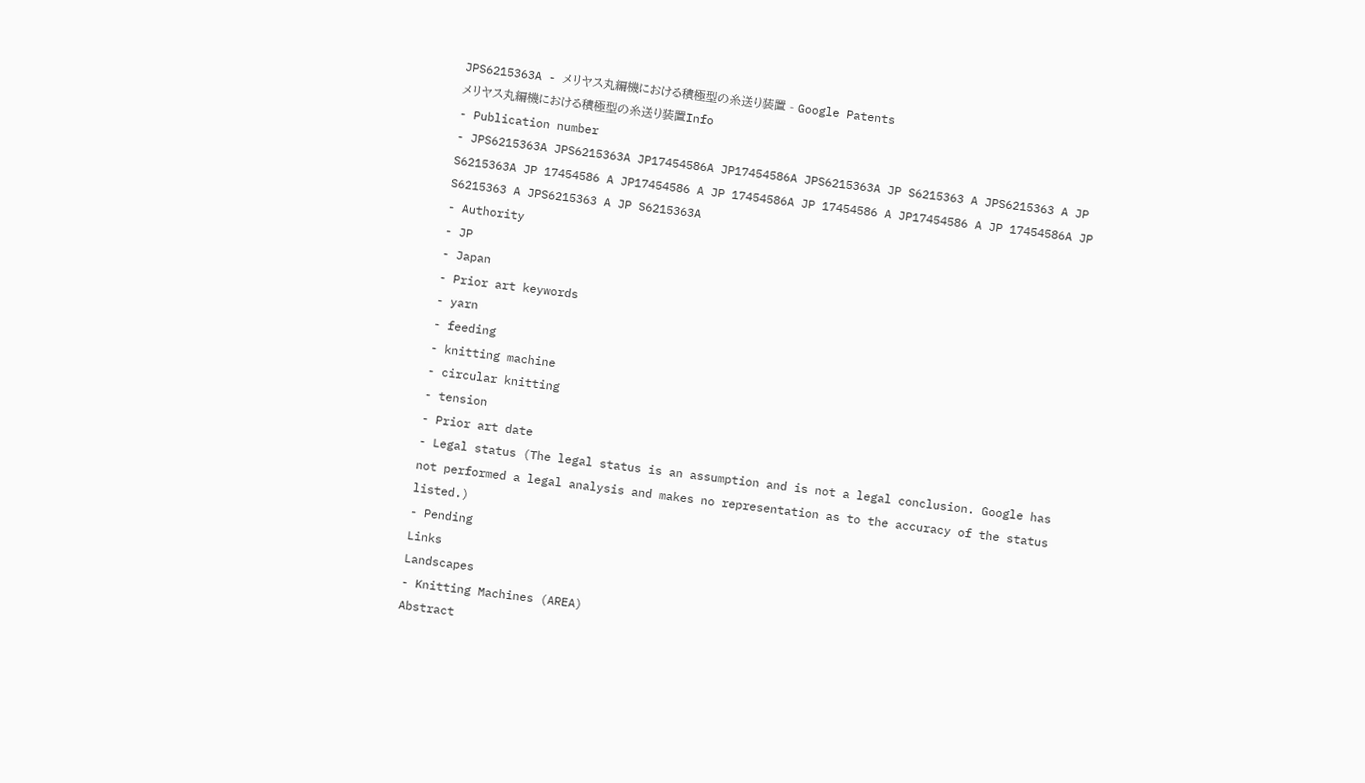JPS6215363A - メリヤス丸編機における積極型の糸送り装置 - Google Patents
メリヤス丸編機における積極型の糸送り装置Info
- Publication number
- JPS6215363A JPS6215363A JP17454586A JP17454586A JPS6215363A JP S6215363 A JPS6215363 A JP S6215363A JP 17454586 A JP17454586 A JP 17454586A JP 17454586 A JP17454586 A JP 17454586A JP S6215363 A JPS6215363 A JP S6215363A
- Authority
- JP
- Japan
- Prior art keywords
- yarn
- feeding
- knitting machine
- circular knitting
- tension
- Prior art date
- Legal status (The legal status is an assumption and is not a legal conclusion. Google has not performed a legal analysis and makes no representation as to the accuracy of the status listed.)
- Pending
Links
Landscapes
- Knitting Machines (AREA)
Abstract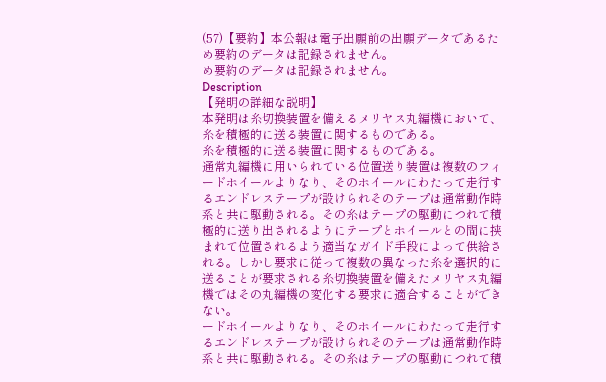(57)【要約】本公報は電子出願前の出願データであるた
め要約のデータは記録されません。
め要約のデータは記録されません。
Description
【発明の詳細な説明】
本発明は糸切換装置を備えるメリヤス丸編機において、
糸を積極的に送る装置に関するものである。
糸を積極的に送る装置に関するものである。
通常丸編機に用いられている位置送り装置は複数のフィ
ードホイールよりなり、そのホイールにわたって走行す
るエンドレステープが設けられそのテープは通常動作時
系と共に駆動される。その糸はテープの駆動につれて積
極的に送り出されるようにテープとホイールとの間に挟
まれて位置されるよう適当なガイド手段によって供給さ
れる。しかし要求に従って複数の異なった糸を選択的に
送ることが要求される糸切換装置を備えたメリヤス丸編
機ではその丸編機の変化する要求に適合することができ
ない。
ードホイールよりなり、そのホイールにわたって走行す
るエンドレステープが設けられそのテープは通常動作時
系と共に駆動される。その糸はテープの駆動につれて積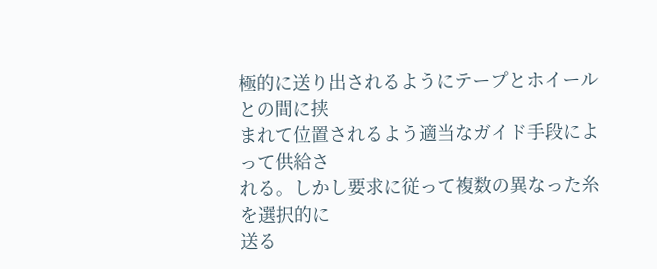極的に送り出されるようにテープとホイールとの間に挟
まれて位置されるよう適当なガイド手段によって供給さ
れる。しかし要求に従って複数の異なった糸を選択的に
送る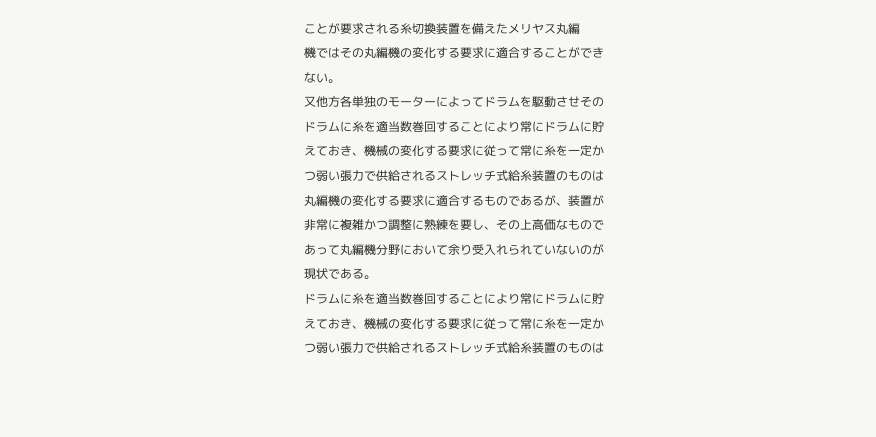ことが要求される糸切換装置を備えたメリヤス丸編
機ではその丸編機の変化する要求に適合することができ
ない。
又他方各単独のモーターによってドラムを駆動させその
ドラムに糸を適当数巻回することにより常にドラムに貯
えておき、機械の変化する要求に従って常に糸を一定か
つ弱い張力で供給されるストレッチ式給糸装置のものは
丸編機の変化する要求に適合するものであるが、装置が
非常に複雑かつ調整に熟練を要し、その上高価なもので
あって丸編機分野において余り受入れられていないのが
現状である。
ドラムに糸を適当数巻回することにより常にドラムに貯
えておき、機械の変化する要求に従って常に糸を一定か
つ弱い張力で供給されるストレッチ式給糸装置のものは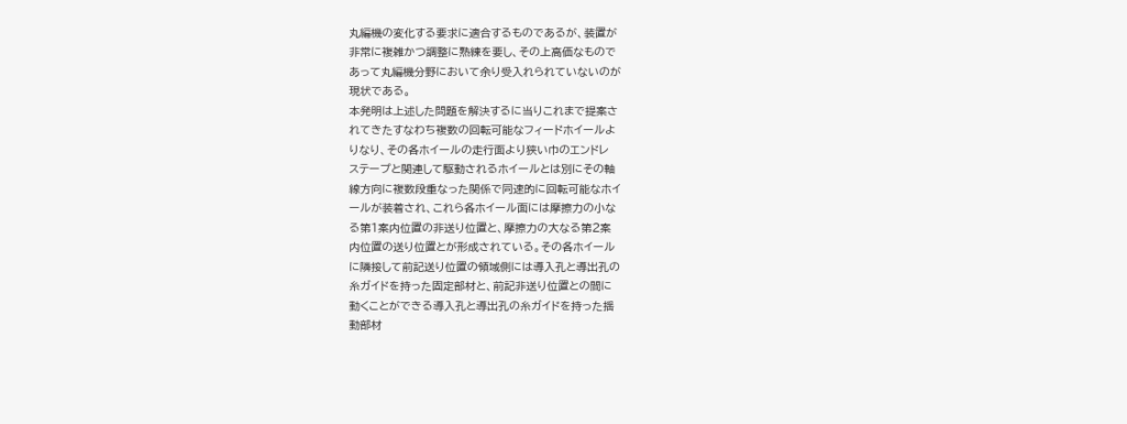丸編機の変化する要求に適合するものであるが、装置が
非常に複雑かつ調整に熟練を要し、その上高価なもので
あって丸編機分野において余り受入れられていないのが
現状である。
本発明は上述した問題を解決するに当りこれまで提案さ
れてきたすなわち複数の回転可能なフィードホイールよ
りなり、その各ホイールの走行面より狭い巾のエンドレ
ステープと関連して駆動されるホイールとは別にその軸
線方向に複数段重なった関係で同速的に回転可能なホイ
ールが装着され、これら各ホイール面には摩擦力の小な
る第1案内位置の非送り位置と、摩擦力の大なる第2案
内位置の送り位置とが形成されている。その各ホイール
に隣接して前記送り位置の領域側には導入孔と導出孔の
糸ガイドを持った固定部材と、前記非送り位置との間に
動くことができる導入孔と導出孔の糸ガイドを持った揺
動部材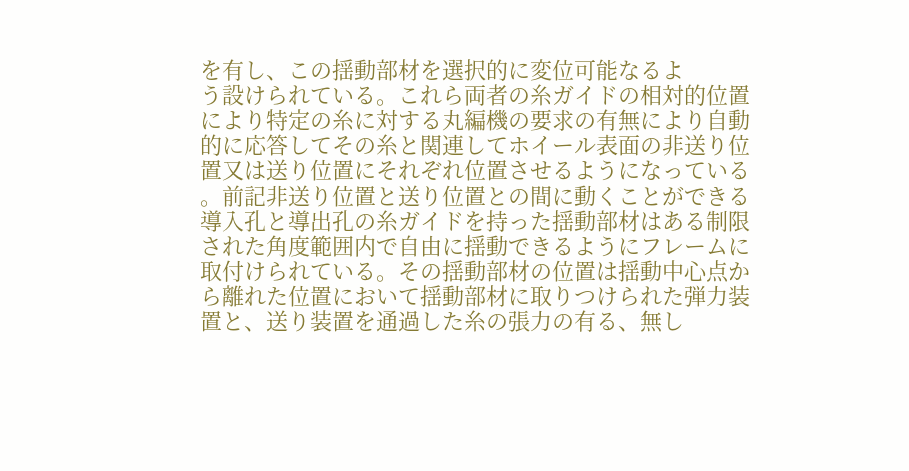を有し、この揺動部材を選択的に変位可能なるよ
う設けられている。これら両者の糸ガイドの相対的位置
により特定の糸に対する丸編機の要求の有無により自動
的に応答してその糸と関連してホイール表面の非送り位
置又は送り位置にそれぞれ位置させるようになっている
。前記非送り位置と送り位置との間に動くことができる
導入孔と導出孔の糸ガイドを持った揺動部材はある制限
された角度範囲内で自由に揺動できるようにフレームに
取付けられている。その揺動部材の位置は揺動中心点か
ら離れた位置において揺動部材に取りつけられた弾力装
置と、送り装置を通過した糸の張力の有る、無し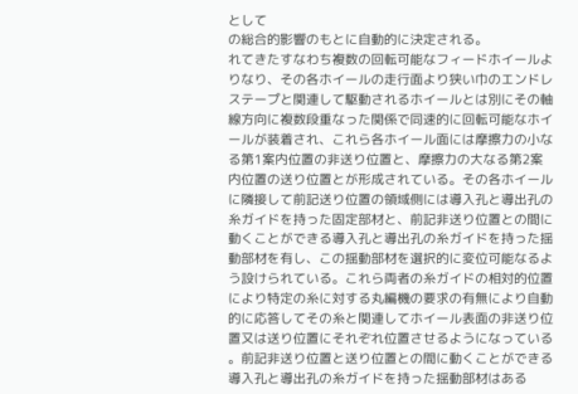として
の総合的影響のもとに自動的に決定される。
れてきたすなわち複数の回転可能なフィードホイールよ
りなり、その各ホイールの走行面より狭い巾のエンドレ
ステープと関連して駆動されるホイールとは別にその軸
線方向に複数段重なった関係で同速的に回転可能なホイ
ールが装着され、これら各ホイール面には摩擦力の小な
る第1案内位置の非送り位置と、摩擦力の大なる第2案
内位置の送り位置とが形成されている。その各ホイール
に隣接して前記送り位置の領域側には導入孔と導出孔の
糸ガイドを持った固定部材と、前記非送り位置との間に
動くことができる導入孔と導出孔の糸ガイドを持った揺
動部材を有し、この揺動部材を選択的に変位可能なるよ
う設けられている。これら両者の糸ガイドの相対的位置
により特定の糸に対する丸編機の要求の有無により自動
的に応答してその糸と関連してホイール表面の非送り位
置又は送り位置にそれぞれ位置させるようになっている
。前記非送り位置と送り位置との間に動くことができる
導入孔と導出孔の糸ガイドを持った揺動部材はある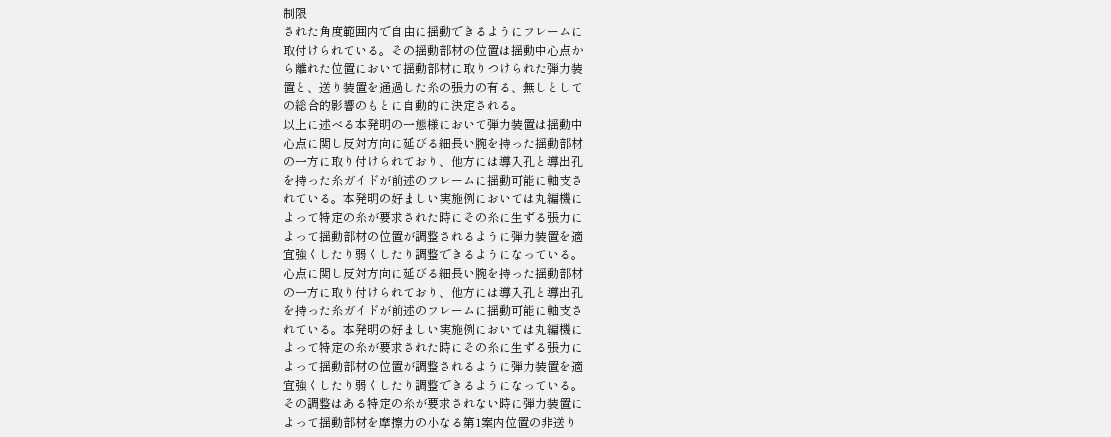制限
された角度範囲内で自由に揺動できるようにフレームに
取付けられている。その揺動部材の位置は揺動中心点か
ら離れた位置において揺動部材に取りつけられた弾力装
置と、送り装置を通過した糸の張力の有る、無しとして
の総合的影響のもとに自動的に決定される。
以上に述べる本発明の一態様において弾力装置は揺動中
心点に関し反対方向に延びる細長い腕を持った揺動部材
の一方に取り付けられており、他方には導入孔と導出孔
を持った糸ガイドが前述のフレームに揺動可能に軸支さ
れている。本発明の好ましい実施例においては丸編機に
よって特定の糸が要求された時にその糸に生ずる張力に
よって揺動部材の位置が調整されるように弾力装置を適
宜強くしたり弱くしたり調整できるようになっている。
心点に関し反対方向に延びる細長い腕を持った揺動部材
の一方に取り付けられており、他方には導入孔と導出孔
を持った糸ガイドが前述のフレームに揺動可能に軸支さ
れている。本発明の好ましい実施例においては丸編機に
よって特定の糸が要求された時にその糸に生ずる張力に
よって揺動部材の位置が調整されるように弾力装置を適
宜強くしたり弱くしたり調整できるようになっている。
その調整はある特定の糸が要求されない時に弾力装置に
よって揺動部材を摩擦力の小なる第1案内位置の非送り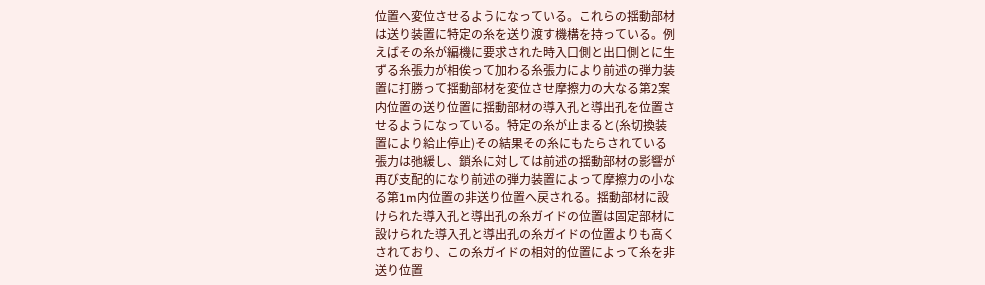位置へ変位させるようになっている。これらの揺動部材
は送り装置に特定の糸を送り渡す機構を持っている。例
えばその糸が編機に要求された時入口側と出口側とに生
ずる糸張力が相俟って加わる糸張力により前述の弾力装
置に打勝って揺動部材を変位させ摩擦力の大なる第2案
内位置の送り位置に揺動部材の導入孔と導出孔を位置さ
せるようになっている。特定の糸が止まると(糸切換装
置により給止停止)その結果その糸にもたらされている
張力は弛緩し、鎖糸に対しては前述の揺動部材の影響が
再び支配的になり前述の弾力装置によって摩擦力の小な
る第1m内位置の非送り位置へ戻される。揺動部材に設
けられた導入孔と導出孔の糸ガイドの位置は固定部材に
設けられた導入孔と導出孔の糸ガイドの位置よりも高く
されており、この糸ガイドの相対的位置によって糸を非
送り位置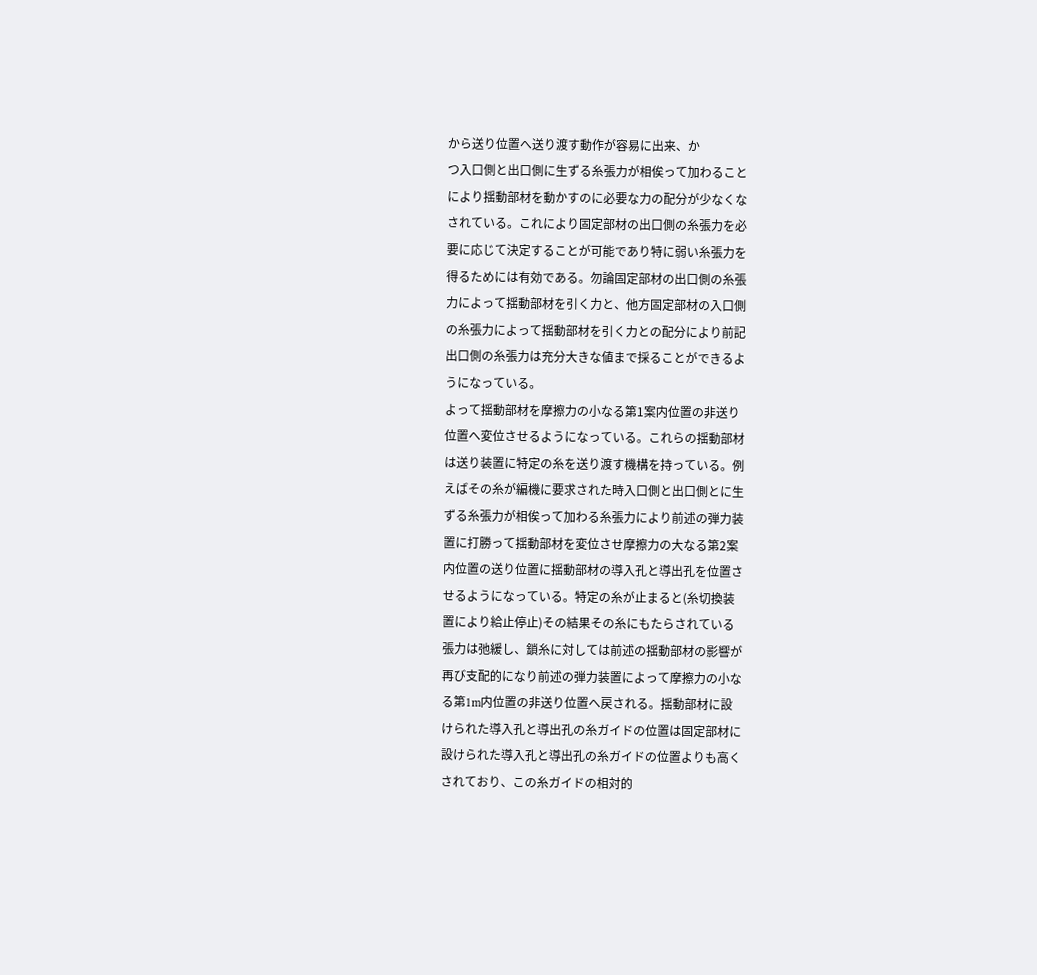から送り位置へ送り渡す動作が容易に出来、か
つ入口側と出口側に生ずる糸張力が相俟って加わること
により揺動部材を動かすのに必要な力の配分が少なくな
されている。これにより固定部材の出口側の糸張力を必
要に応じて決定することが可能であり特に弱い糸張力を
得るためには有効である。勿論固定部材の出口側の糸張
力によって揺動部材を引く力と、他方固定部材の入口側
の糸張力によって揺動部材を引く力との配分により前記
出口側の糸張力は充分大きな値まで採ることができるよ
うになっている。
よって揺動部材を摩擦力の小なる第1案内位置の非送り
位置へ変位させるようになっている。これらの揺動部材
は送り装置に特定の糸を送り渡す機構を持っている。例
えばその糸が編機に要求された時入口側と出口側とに生
ずる糸張力が相俟って加わる糸張力により前述の弾力装
置に打勝って揺動部材を変位させ摩擦力の大なる第2案
内位置の送り位置に揺動部材の導入孔と導出孔を位置さ
せるようになっている。特定の糸が止まると(糸切換装
置により給止停止)その結果その糸にもたらされている
張力は弛緩し、鎖糸に対しては前述の揺動部材の影響が
再び支配的になり前述の弾力装置によって摩擦力の小な
る第1m内位置の非送り位置へ戻される。揺動部材に設
けられた導入孔と導出孔の糸ガイドの位置は固定部材に
設けられた導入孔と導出孔の糸ガイドの位置よりも高く
されており、この糸ガイドの相対的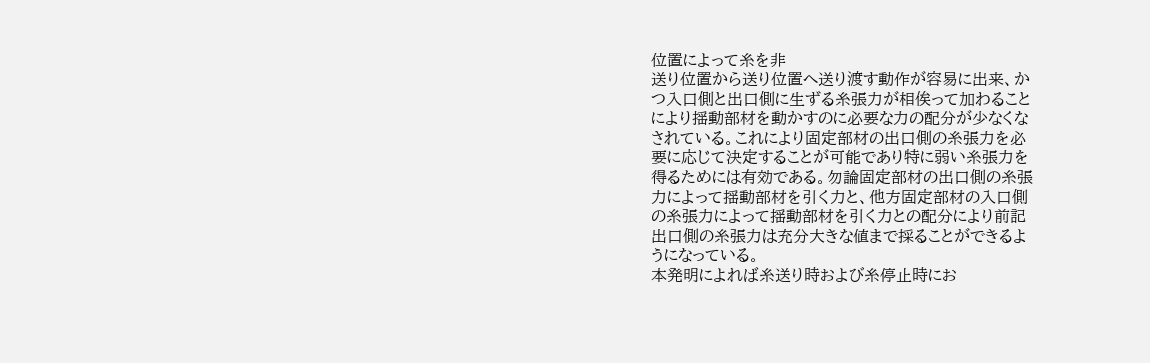位置によって糸を非
送り位置から送り位置へ送り渡す動作が容易に出来、か
つ入口側と出口側に生ずる糸張力が相俟って加わること
により揺動部材を動かすのに必要な力の配分が少なくな
されている。これにより固定部材の出口側の糸張力を必
要に応じて決定することが可能であり特に弱い糸張力を
得るためには有効である。勿論固定部材の出口側の糸張
力によって揺動部材を引く力と、他方固定部材の入口側
の糸張力によって揺動部材を引く力との配分により前記
出口側の糸張力は充分大きな値まで採ることができるよ
うになっている。
本発明によれば糸送り時および糸停止時にお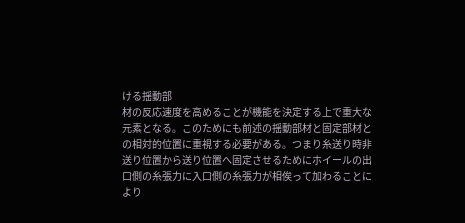ける揺動部
材の反応速度を高めることが機能を決定する上で重大な
元素となる。このためにも前述の揺動部材と固定部材と
の相対的位置に重視する必要がある。つまり糸送り時非
送り位置から送り位置へ固定させるためにホイールの出
口側の糸張力に入口側の糸張力が相俟って加わることに
より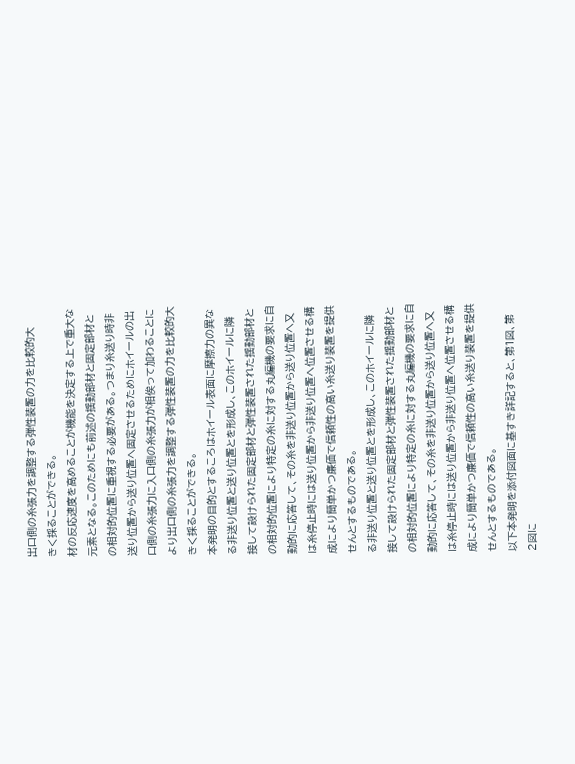出口側の糸張力を調整する弾性装置の力を比較的大
きく採ることができる。
材の反応速度を高めることが機能を決定する上で重大な
元素となる。このためにも前述の揺動部材と固定部材と
の相対的位置に重視する必要がある。つまり糸送り時非
送り位置から送り位置へ固定させるためにホイールの出
口側の糸張力に入口側の糸張力が相俟って加わることに
より出口側の糸張力を調整する弾性装置の力を比較的大
きく採ることができる。
本発明の目的とするころはホイール表面に摩擦力の異な
る非送り位置と送り位置とを形成し、このホイールに隣
接して設けられた固定部材と弾性装置された揺動部材と
の相対的位置により特定の糸に対する丸編機の要求に自
動的に応答して、その糸を非送り位置から送り位置へ又
は糸停止時には送り位置から非送り位置へ位置させる構
成により簡単かつ廉価で信頼性の高い糸送り装置を提供
せんとするものである。
る非送り位置と送り位置とを形成し、このホイールに隣
接して設けられた固定部材と弾性装置された揺動部材と
の相対的位置により特定の糸に対する丸編機の要求に自
動的に応答して、その糸を非送り位置から送り位置へ又
は糸停止時には送り位置から非送り位置へ位置させる構
成により簡単かつ廉価で信頼性の高い糸送り装置を提供
せんとするものである。
以下本発明を添付図面に基すき詳記すると、第1図、第
2図に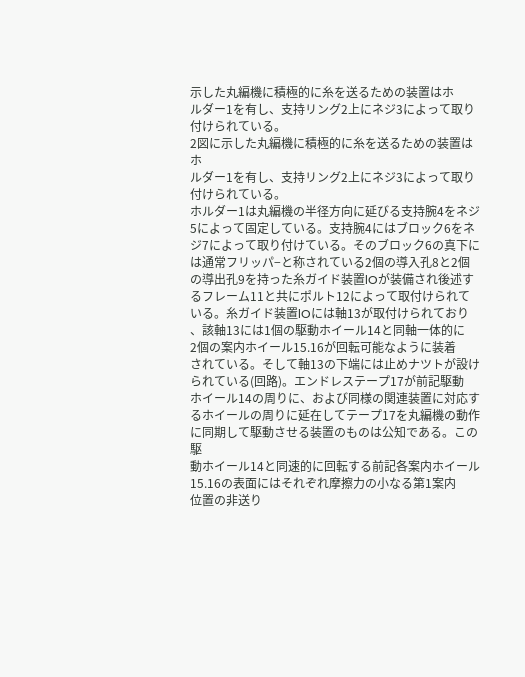示した丸編機に積極的に糸を送るための装置はホ
ルダー1を有し、支持リング2上にネジ3によって取り
付けられている。
2図に示した丸編機に積極的に糸を送るための装置はホ
ルダー1を有し、支持リング2上にネジ3によって取り
付けられている。
ホルダー1は丸編機の半径方向に延びる支持腕4をネジ
5によって固定している。支持腕4にはブロック6をネ
ジ7によって取り付けている。そのブロック6の真下に
は通常フリッパ−と称されている2個の導入孔8と2個
の導出孔9を持った糸ガイド装置lOが装備され後述す
るフレーム11と共にポルト12によって取付けられて
いる。糸ガイド装置lOには軸13が取付けられており
、該軸13には1個の駆動ホイール14と同軸一体的に
2個の案内ホイール15.16が回転可能なように装着
されている。そして軸13の下端には止めナツトが設け
られている(回路)。エンドレステープ17が前記駆動
ホイール14の周りに、および同様の関連装置に対応す
るホイールの周りに延在してテープ17を丸編機の動作
に同期して駆動させる装置のものは公知である。この駆
動ホイール14と同速的に回転する前記各案内ホイール
15.16の表面にはそれぞれ摩擦力の小なる第1案内
位置の非送り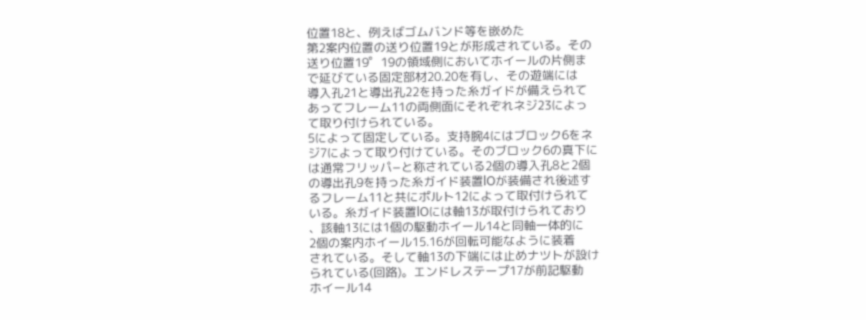位置18と、例えばゴムバンド等を嵌めた
第2案内位置の送り位置19とが形成されている。その
送り位置19゜19の領域側においてホイールの片側ま
で延びている固定部材20.20を有し、その遊端には
導入孔21と導出孔22を持った糸ガイドが備えられて
あってフレーム11の両側面にそれぞれネジ23によっ
て取り付けられている。
5によって固定している。支持腕4にはブロック6をネ
ジ7によって取り付けている。そのブロック6の真下に
は通常フリッパ−と称されている2個の導入孔8と2個
の導出孔9を持った糸ガイド装置lOが装備され後述す
るフレーム11と共にポルト12によって取付けられて
いる。糸ガイド装置lOには軸13が取付けられており
、該軸13には1個の駆動ホイール14と同軸一体的に
2個の案内ホイール15.16が回転可能なように装着
されている。そして軸13の下端には止めナツトが設け
られている(回路)。エンドレステープ17が前記駆動
ホイール14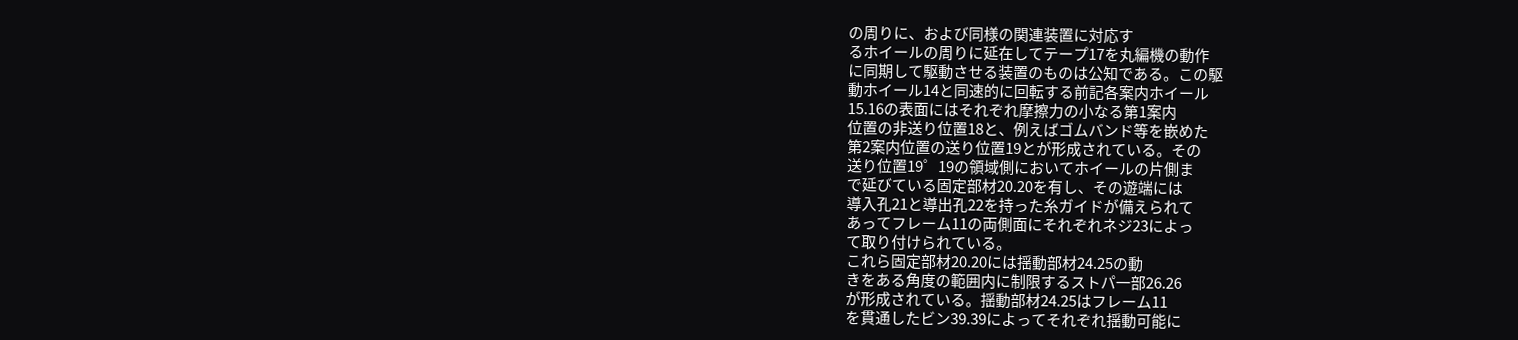の周りに、および同様の関連装置に対応す
るホイールの周りに延在してテープ17を丸編機の動作
に同期して駆動させる装置のものは公知である。この駆
動ホイール14と同速的に回転する前記各案内ホイール
15.16の表面にはそれぞれ摩擦力の小なる第1案内
位置の非送り位置18と、例えばゴムバンド等を嵌めた
第2案内位置の送り位置19とが形成されている。その
送り位置19゜19の領域側においてホイールの片側ま
で延びている固定部材20.20を有し、その遊端には
導入孔21と導出孔22を持った糸ガイドが備えられて
あってフレーム11の両側面にそれぞれネジ23によっ
て取り付けられている。
これら固定部材20.20には揺動部材24.25の動
きをある角度の範囲内に制限するストパ一部26.26
が形成されている。揺動部材24.25はフレーム11
を貫通したビン39.39によってそれぞれ揺動可能に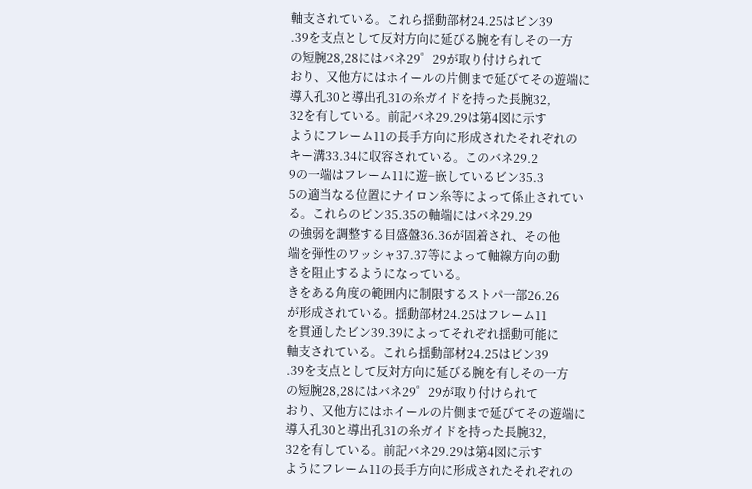軸支されている。これら揺動部材24.25はビン39
.39を支点として反対方向に延びる腕を有しその一方
の短腕28,28にはバネ29゜29が取り付けられて
おり、又他方にはホイールの片側まで延びてその遊端に
導入孔30と導出孔31の糸ガイドを持った長腕32,
32を有している。前記バネ29.29は第4図に示す
ようにフレーム11の長手方向に形成されたそれぞれの
キー溝33.34に収容されている。このバネ29.2
9の一端はフレーム11に遊−嵌しているビン35.3
5の適当なる位置にナイロン糸等によって係止されてい
る。これらのピン35.35の軸端にはバネ29.29
の強弱を調整する目盛盤36.36が固着され、その他
端を弾性のワッシャ37.37等によって軸線方向の動
きを阻止するようになっている。
きをある角度の範囲内に制限するストパ一部26.26
が形成されている。揺動部材24.25はフレーム11
を貫通したビン39.39によってそれぞれ揺動可能に
軸支されている。これら揺動部材24.25はビン39
.39を支点として反対方向に延びる腕を有しその一方
の短腕28,28にはバネ29゜29が取り付けられて
おり、又他方にはホイールの片側まで延びてその遊端に
導入孔30と導出孔31の糸ガイドを持った長腕32,
32を有している。前記バネ29.29は第4図に示す
ようにフレーム11の長手方向に形成されたそれぞれの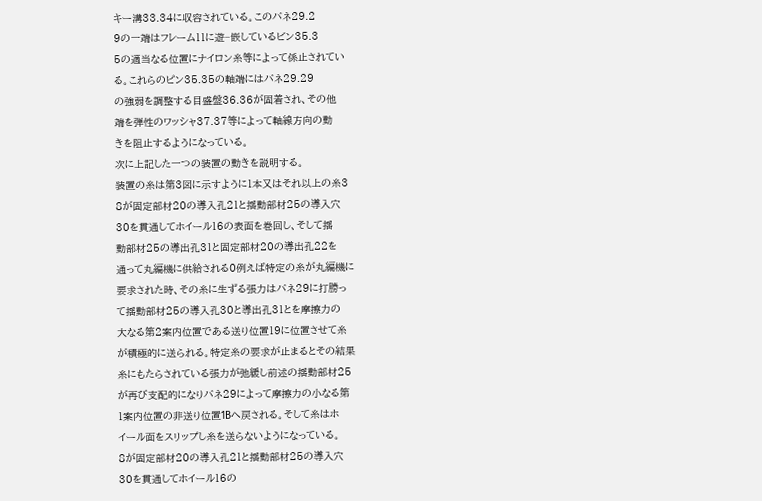キー溝33.34に収容されている。このバネ29.2
9の一端はフレーム11に遊−嵌しているビン35.3
5の適当なる位置にナイロン糸等によって係止されてい
る。これらのピン35.35の軸端にはバネ29.29
の強弱を調整する目盛盤36.36が固着され、その他
端を弾性のワッシャ37.37等によって軸線方向の動
きを阻止するようになっている。
次に上記した一つの装置の動きを説明する。
装置の糸は第3図に示すように1本又はそれ以上の糸3
8が固定部材20の導入孔21と揺動部材25の導入穴
30を貫通してホイール16の表面を巻回し、そして揺
動部材25の導出孔31と固定部材20の導出孔22を
通って丸編機に供給される0例えば特定の糸が丸編機に
要求された時、その糸に生ずる張力はバネ29に打勝っ
て揺動部材25の導入孔30と導出孔31とを摩擦力の
大なる第2案内位置である送り位置19に位置させて糸
が積極的に送られる。特定糸の要求が止まるとその結果
糸にもたらされている張力が弛緩し前述の揺動部材25
が再び支配的になりバネ29によって摩擦力の小なる第
1案内位置の非送り位置1Bへ戻される。そして糸はホ
イール面をスリップし糸を送らないようになっている。
8が固定部材20の導入孔21と揺動部材25の導入穴
30を貫通してホイール16の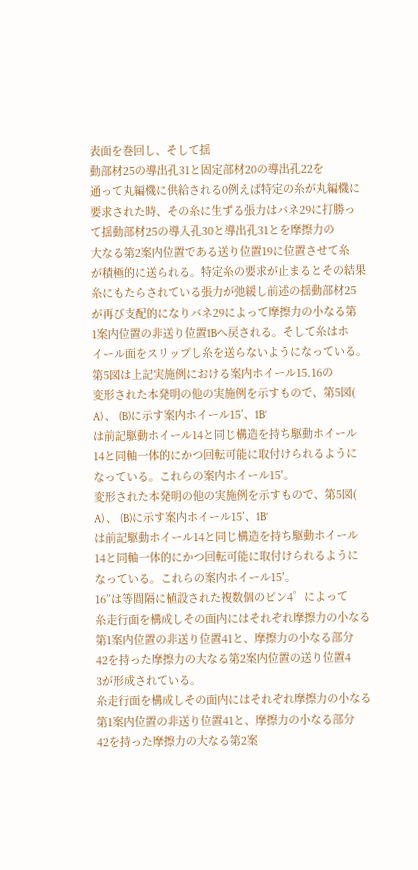表面を巻回し、そして揺
動部材25の導出孔31と固定部材20の導出孔22を
通って丸編機に供給される0例えば特定の糸が丸編機に
要求された時、その糸に生ずる張力はバネ29に打勝っ
て揺動部材25の導入孔30と導出孔31とを摩擦力の
大なる第2案内位置である送り位置19に位置させて糸
が積極的に送られる。特定糸の要求が止まるとその結果
糸にもたらされている張力が弛緩し前述の揺動部材25
が再び支配的になりバネ29によって摩擦力の小なる第
1案内位置の非送り位置1Bへ戻される。そして糸はホ
イール面をスリップし糸を送らないようになっている。
第5図は上記実施例における案内ホイール15.16の
変形された本発明の他の実施例を示すもので、第5図(
A) 、 (B)に示す案内ホイール15’、1B’
は前記駆動ホイール14と同じ構造を持ち駆動ホイール
14と同軸一体的にかつ回転可能に取付けられるように
なっている。これらの案内ホイール15′。
変形された本発明の他の実施例を示すもので、第5図(
A) 、 (B)に示す案内ホイール15’、1B’
は前記駆動ホイール14と同じ構造を持ち駆動ホイール
14と同軸一体的にかつ回転可能に取付けられるように
なっている。これらの案内ホイール15′。
16”は等間隔に植設された複数個のピン4゜によって
糸走行面を構成しその面内にはそれぞれ摩擦力の小なる
第1案内位置の非送り位置41と、摩擦力の小なる部分
42を持った摩擦力の大なる第2案内位置の送り位置4
3が形成されている。
糸走行面を構成しその面内にはそれぞれ摩擦力の小なる
第1案内位置の非送り位置41と、摩擦力の小なる部分
42を持った摩擦力の大なる第2案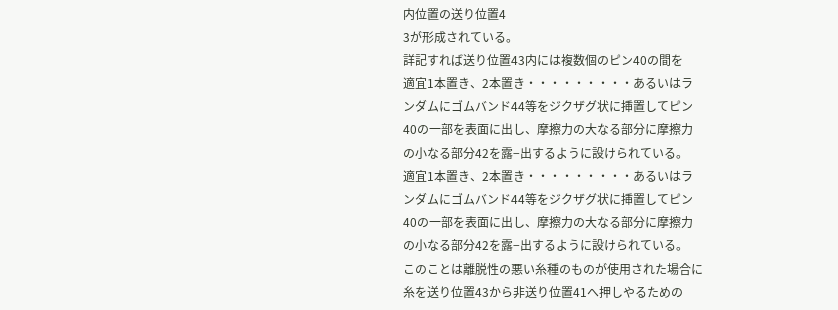内位置の送り位置4
3が形成されている。
詳記すれば送り位置43内には複数個のピン40の間を
適宜1本置き、2本置き・・・・・・・・・あるいはラ
ンダムにゴムバンド44等をジクザグ状に挿置してピン
40の一部を表面に出し、摩擦力の大なる部分に摩擦力
の小なる部分42を露−出するように設けられている。
適宜1本置き、2本置き・・・・・・・・・あるいはラ
ンダムにゴムバンド44等をジクザグ状に挿置してピン
40の一部を表面に出し、摩擦力の大なる部分に摩擦力
の小なる部分42を露−出するように設けられている。
このことは離脱性の悪い糸種のものが使用された場合に
糸を送り位置43から非送り位置41へ押しやるための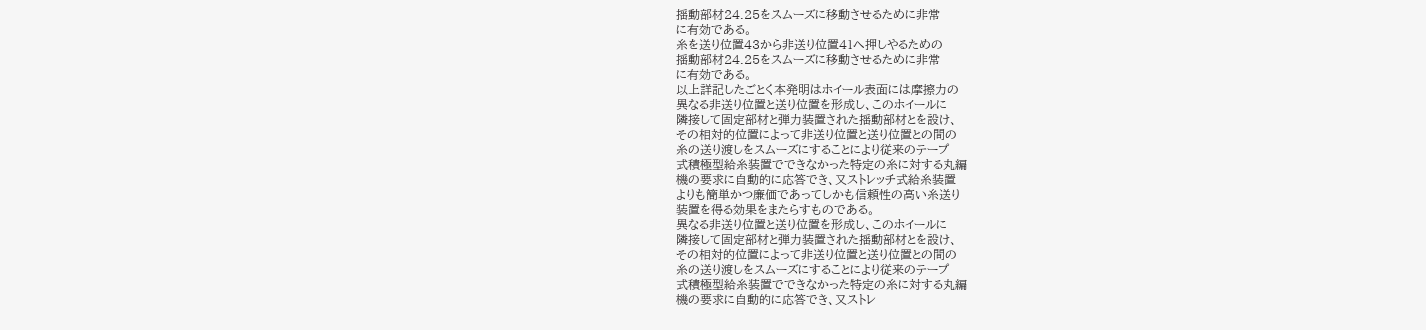揺動部材24.25をスムーズに移動させるために非常
に有効である。
糸を送り位置43から非送り位置41へ押しやるための
揺動部材24.25をスムーズに移動させるために非常
に有効である。
以上詳記したごとく本発明はホイール表面には摩擦力の
異なる非送り位置と送り位置を形成し、このホイールに
隣接して固定部材と弾力装置された揺動部材とを設け、
その相対的位置によって非送り位置と送り位置との間の
糸の送り渡しをスムーズにすることにより従来のテープ
式積極型給糸装置でできなかった特定の糸に対する丸編
機の要求に自動的に応答でき、又ストレッチ式給糸装置
よりも簡単かつ廉価であってしかも信頼性の高い糸送り
装置を得る効果をまたらすものである。
異なる非送り位置と送り位置を形成し、このホイールに
隣接して固定部材と弾力装置された揺動部材とを設け、
その相対的位置によって非送り位置と送り位置との間の
糸の送り渡しをスムーズにすることにより従来のテープ
式積極型給糸装置でできなかった特定の糸に対する丸編
機の要求に自動的に応答でき、又ストレ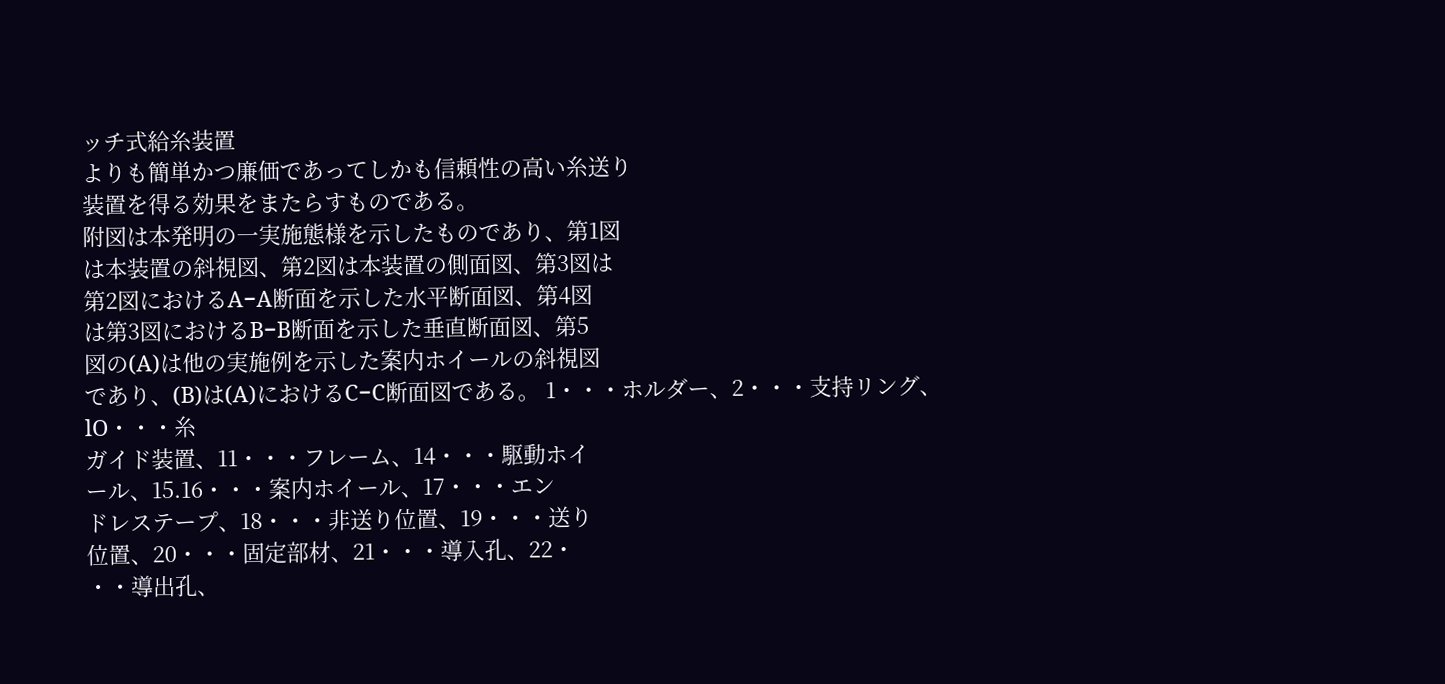ッチ式給糸装置
よりも簡単かつ廉価であってしかも信頼性の高い糸送り
装置を得る効果をまたらすものである。
附図は本発明の一実施態様を示したものであり、第1図
は本装置の斜視図、第2図は本装置の側面図、第3図は
第2図におけるA−A断面を示した水平断面図、第4図
は第3図におけるB−B断面を示した垂直断面図、第5
図の(A)は他の実施例を示した案内ホイールの斜視図
であり、(B)は(A)におけるC−C断面図である。 1・・・ホルダー、2・・・支持リング、lO・・・糸
ガイド装置、11・・・フレーム、14・・・駆動ホイ
ール、15.16・・・案内ホイール、17・・・エン
ドレステープ、18・・・非送り位置、19・・・送り
位置、20・・・固定部材、21・・・導入孔、22・
・・導出孔、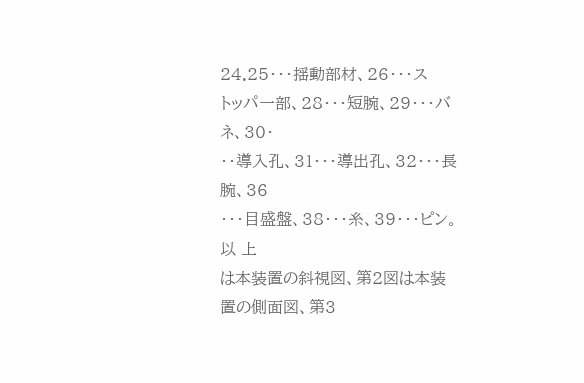24.25・・・揺動部材、26・・・ス
トッパ一部、28・・・短腕、29・・・バネ、30・
・・導入孔、31・・・導出孔、32・・・長腕、36
・・・目盛盤、38・・・糸、39・・・ピン。 以 上
は本装置の斜視図、第2図は本装置の側面図、第3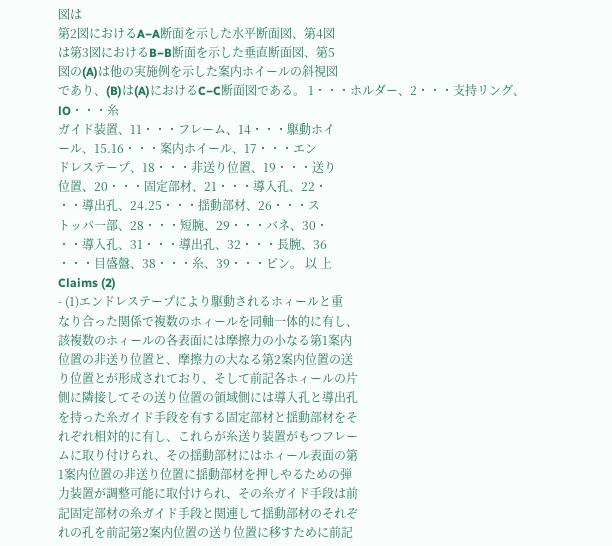図は
第2図におけるA−A断面を示した水平断面図、第4図
は第3図におけるB−B断面を示した垂直断面図、第5
図の(A)は他の実施例を示した案内ホイールの斜視図
であり、(B)は(A)におけるC−C断面図である。 1・・・ホルダー、2・・・支持リング、lO・・・糸
ガイド装置、11・・・フレーム、14・・・駆動ホイ
ール、15.16・・・案内ホイール、17・・・エン
ドレステープ、18・・・非送り位置、19・・・送り
位置、20・・・固定部材、21・・・導入孔、22・
・・導出孔、24.25・・・揺動部材、26・・・ス
トッパ一部、28・・・短腕、29・・・バネ、30・
・・導入孔、31・・・導出孔、32・・・長腕、36
・・・目盛盤、38・・・糸、39・・・ピン。 以 上
Claims (2)
- (1)エンドレステープにより駆動されるホィールと重
なり合った関係で複数のホィールを同軸一体的に有し、
該複数のホィールの各表面には摩擦力の小なる第1案内
位置の非送り位置と、摩擦力の大なる第2案内位置の送
り位置とが形成されており、そして前記各ホィールの片
側に隣接してその送り位置の領域側には導入孔と導出孔
を持った糸ガイド手段を有する固定部材と揺動部材をそ
れぞれ相対的に有し、これらが糸送り装置がもつフレー
ムに取り付けられ、その揺動部材にはホィール表面の第
1案内位置の非送り位置に揺動部材を押しやるための弾
力装置が調整可能に取付けられ、その糸ガイド手段は前
記固定部材の糸ガイド手段と関連して揺動部材のそれぞ
れの孔を前記第2案内位置の送り位置に移すために前記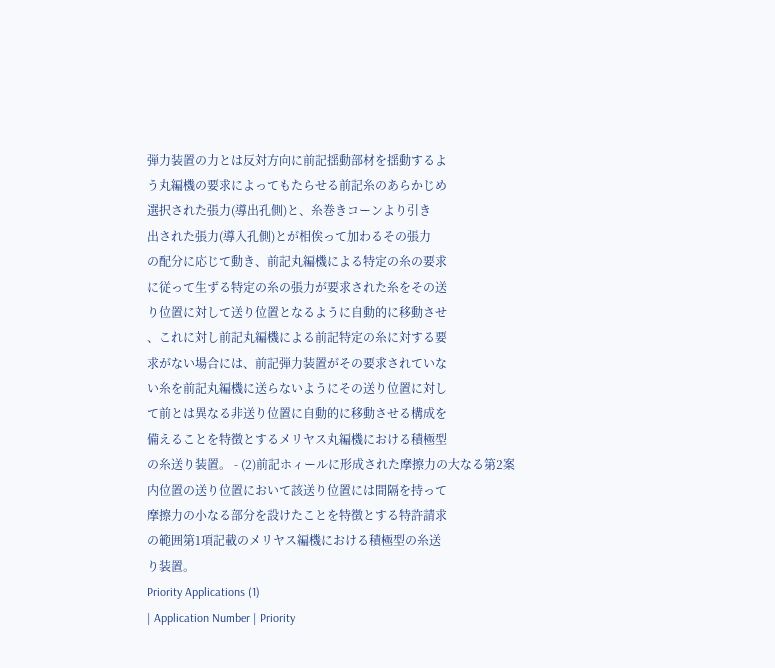弾力装置の力とは反対方向に前記揺動部材を揺動するよ
う丸編機の要求によってもたらせる前記糸のあらかじめ
選択された張力(導出孔側)と、糸巻きコーンより引き
出された張力(導入孔側)とが相俟って加わるその張力
の配分に応じて動き、前記丸編機による特定の糸の要求
に従って生ずる特定の糸の張力が要求された糸をその送
り位置に対して送り位置となるように自動的に移動させ
、これに対し前記丸編機による前記特定の糸に対する要
求がない場合には、前記弾力装置がその要求されていな
い糸を前記丸編機に送らないようにその送り位置に対し
て前とは異なる非送り位置に自動的に移動させる構成を
備えることを特徴とするメリヤス丸編機における積極型
の糸送り装置。 - (2)前記ホィールに形成された摩擦力の大なる第2案
内位置の送り位置において該送り位置には間隔を持って
摩擦力の小なる部分を設けたことを特徴とする特許請求
の範囲第1項記載のメリヤス編機における積極型の糸送
り装置。
Priority Applications (1)
| Application Number | Priority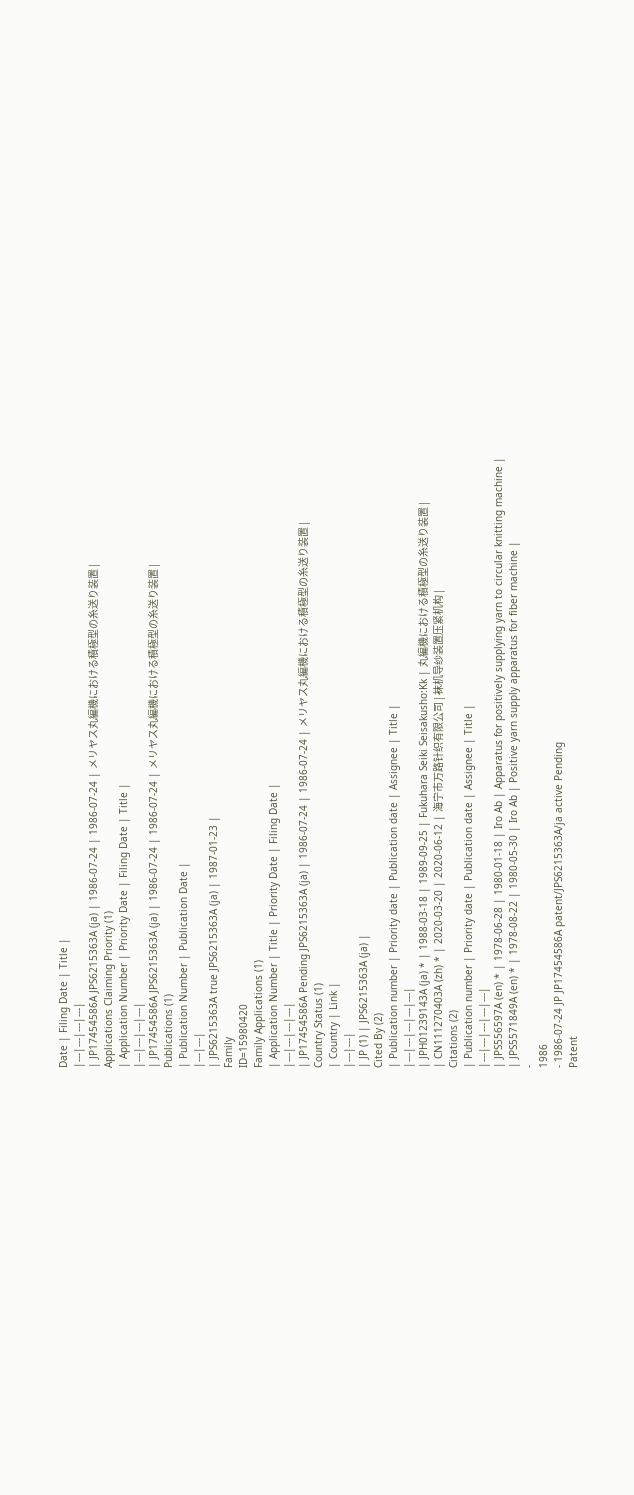Date | Filing Date | Title |
|---|---|---|---|
| JP17454586A JPS6215363A (ja) | 1986-07-24 | 1986-07-24 | メリヤス丸編機における積極型の糸送り装置 |
Applications Claiming Priority (1)
| Application Number | Priority Date | Filing Date | Title |
|---|---|---|---|
| JP17454586A JPS6215363A (ja) | 1986-07-24 | 1986-07-24 | メリヤス丸編機における積極型の糸送り装置 |
Publications (1)
| Publication Number | Publication Date |
|---|---|
| JPS6215363A true JPS6215363A (ja) | 1987-01-23 |
Family
ID=15980420
Family Applications (1)
| Application Number | Title | Priority Date | Filing Date |
|---|---|---|---|
| JP17454586A Pending JPS6215363A (ja) | 1986-07-24 | 1986-07-24 | メリヤス丸編機における積極型の糸送り装置 |
Country Status (1)
| Country | Link |
|---|---|
| JP (1) | JPS6215363A (ja) |
Cited By (2)
| Publication number | Priority date | Publication date | Assignee | Title |
|---|---|---|---|---|
| JPH01239143A (ja) * | 1988-03-18 | 1989-09-25 | Fukuhara Seiki Seisakusho:Kk | 丸編機における積極型の糸送り装置 |
| CN111270403A (zh) * | 2020-03-20 | 2020-06-12 | 海宁市万路针织有限公司 | 袜机导纱装置压紧机构 |
Citations (2)
| Publication number | Priority date | Publication date | Assignee | Title |
|---|---|---|---|---|
| JPS556597A (en) * | 1978-06-28 | 1980-01-18 | Iro Ab | Apparatus for positively supplying yarn to circular knitting machine |
| JPS5571849A (en) * | 1978-08-22 | 1980-05-30 | Iro Ab | Positive yarn supply apparatus for fiber machine |
-
1986
- 1986-07-24 JP JP17454586A patent/JPS6215363A/ja active Pending
Patent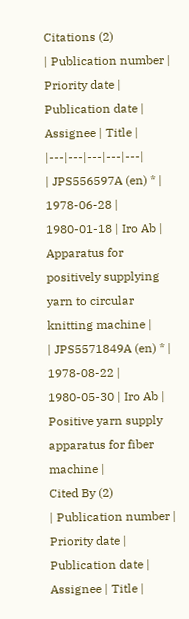Citations (2)
| Publication number | Priority date | Publication date | Assignee | Title |
|---|---|---|---|---|
| JPS556597A (en) * | 1978-06-28 | 1980-01-18 | Iro Ab | Apparatus for positively supplying yarn to circular knitting machine |
| JPS5571849A (en) * | 1978-08-22 | 1980-05-30 | Iro Ab | Positive yarn supply apparatus for fiber machine |
Cited By (2)
| Publication number | Priority date | Publication date | Assignee | Title |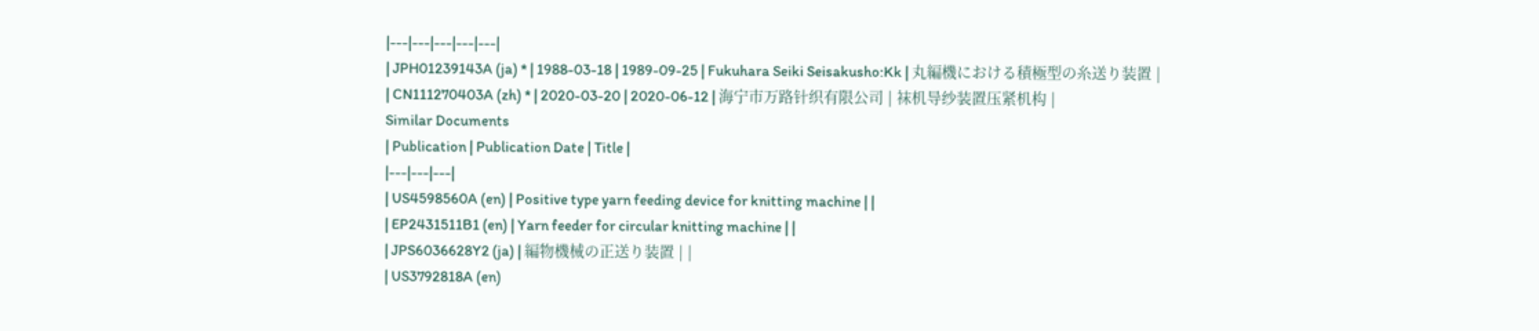|---|---|---|---|---|
| JPH01239143A (ja) * | 1988-03-18 | 1989-09-25 | Fukuhara Seiki Seisakusho:Kk | 丸編機における積極型の糸送り装置 |
| CN111270403A (zh) * | 2020-03-20 | 2020-06-12 | 海宁市万路针织有限公司 | 袜机导纱装置压紧机构 |
Similar Documents
| Publication | Publication Date | Title |
|---|---|---|
| US4598560A (en) | Positive type yarn feeding device for knitting machine | |
| EP2431511B1 (en) | Yarn feeder for circular knitting machine | |
| JPS6036628Y2 (ja) | 編物機械の正送り装置 | |
| US3792818A (en)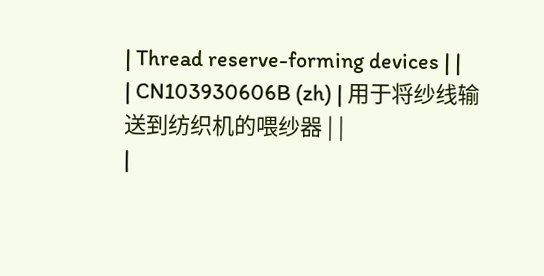| Thread reserve-forming devices | |
| CN103930606B (zh) | 用于将纱线输送到纺织机的喂纱器 | |
|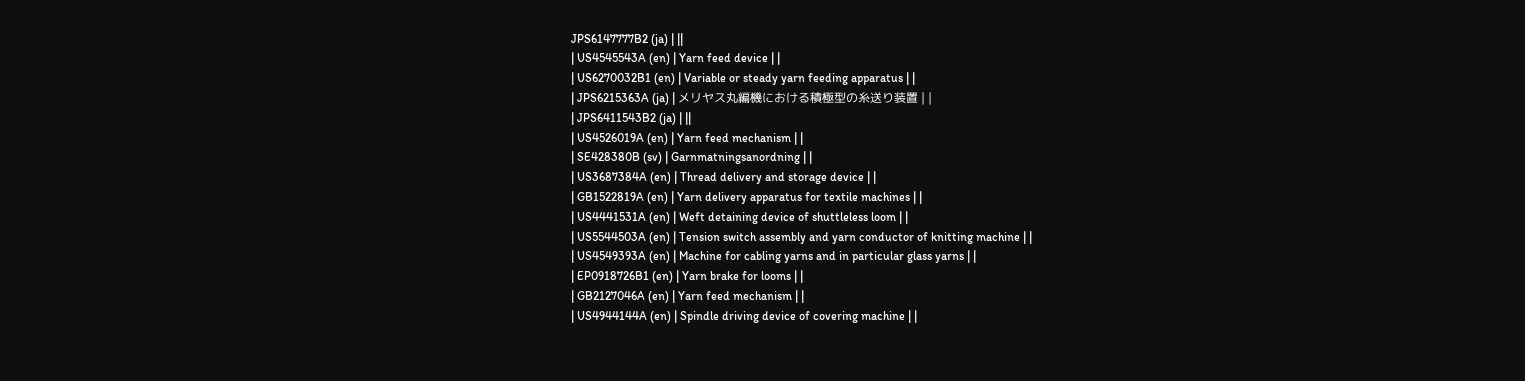JPS6147777B2 (ja) | ||
| US4545543A (en) | Yarn feed device | |
| US6270032B1 (en) | Variable or steady yarn feeding apparatus | |
| JPS6215363A (ja) | メリヤス丸編機における積極型の糸送り装置 | |
| JPS6411543B2 (ja) | ||
| US4526019A (en) | Yarn feed mechanism | |
| SE428380B (sv) | Garnmatningsanordning | |
| US3687384A (en) | Thread delivery and storage device | |
| GB1522819A (en) | Yarn delivery apparatus for textile machines | |
| US4441531A (en) | Weft detaining device of shuttleless loom | |
| US5544503A (en) | Tension switch assembly and yarn conductor of knitting machine | |
| US4549393A (en) | Machine for cabling yarns and in particular glass yarns | |
| EP0918726B1 (en) | Yarn brake for looms | |
| GB2127046A (en) | Yarn feed mechanism | |
| US4944144A (en) | Spindle driving device of covering machine | |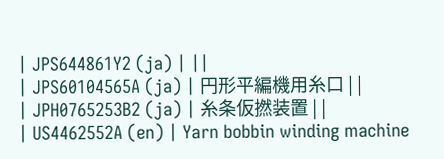| JPS644861Y2 (ja) | ||
| JPS60104565A (ja) | 円形平編機用糸口 | |
| JPH0765253B2 (ja) | 糸条仮撚装置 | |
| US4462552A (en) | Yarn bobbin winding machine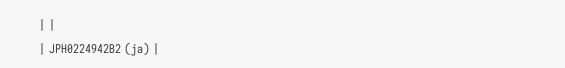| |
| JPH0224942B2 (ja) |